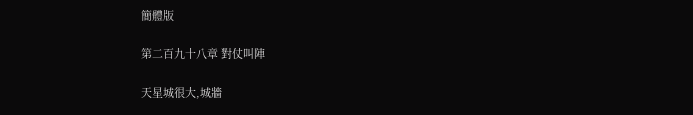簡體版

第二百九十八章 對仗叫陣

天星城很大,城牆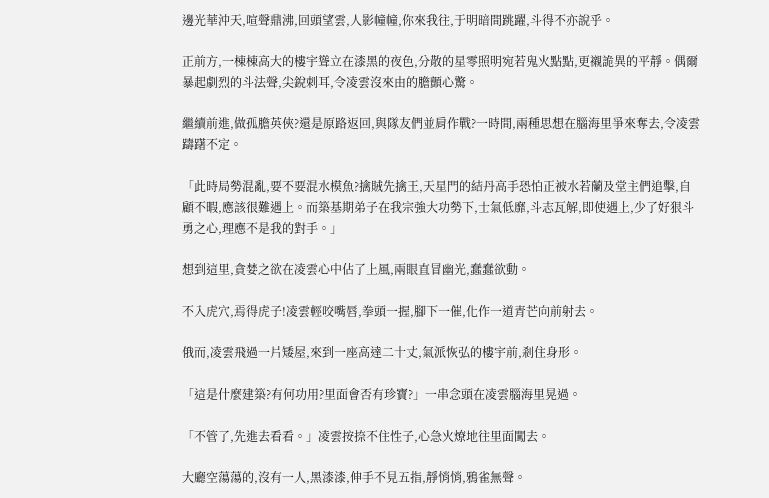邊光華沖天,喧聲鼎沸,回頭望雲,人影幢幢,你來我往,于明暗間跳躍,斗得不亦說乎。

正前方,一棟棟高大的樓宇聳立在漆黑的夜色,分散的星零照明宛若鬼火點點,更襯詭異的平靜。偶爾暴起劇烈的斗法聲,尖銳刺耳,令凌雲沒來由的膽顫心驚。

繼續前進,做孤膽英俠?還是原路返回,與隊友們並肩作戰?一時間,兩種思想在腦海里爭來奪去,令凌雲躊躇不定。

「此時局勢混亂,要不要混水模魚?擒賊先擒王,天星門的結丹高手恐怕正被水若蘭及堂主們追擊,自顧不暇,應該很難遇上。而築基期弟子在我宗強大功勢下,士氣低靡,斗志瓦解,即使遇上,少了好狠斗勇之心,理應不是我的對手。」

想到這里,貪婪之欲在凌雲心中佔了上風,兩眼直冒幽光,蠢蠢欲動。

不入虎穴,焉得虎子!凌雲輕咬嘴唇,拳頭一握,腳下一催,化作一道青芒向前射去。

俄而,凌雲飛過一片矮屋,來到一座高達二十丈,氣派恢弘的樓宇前,剎住身形。

「這是什麼建築?有何功用?里面會否有珍寶?」一串念頭在凌雲腦海里晃過。

「不管了,先進去看看。」凌雲按捺不住性子,心急火燎地往里面闖去。

大廳空蕩蕩的,沒有一人,黑漆漆,伸手不見五指,靜悄悄,鴉雀無聲。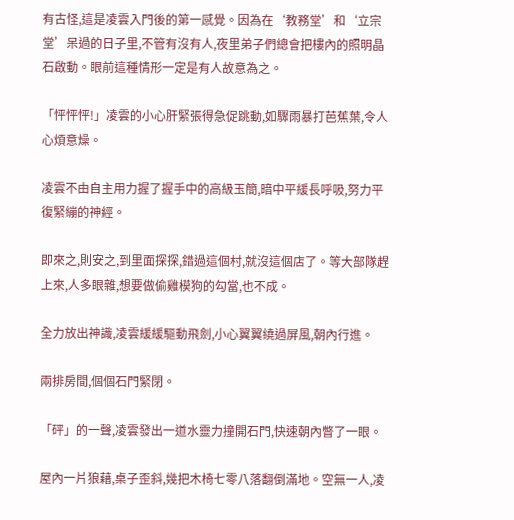有古怪,這是凌雲入門後的第一感覺。因為在‘教務堂’和‘立宗堂’呆過的日子里,不管有沒有人,夜里弟子們總會把樓內的照明晶石啟動。眼前這種情形一定是有人故意為之。

「怦怦怦!」凌雲的小心肝緊張得急促跳動,如驟雨暴打芭蕉葉,令人心煩意燥。

凌雲不由自主用力握了握手中的高級玉簡,暗中平緩長呼吸,努力平復緊繃的神經。

即來之,則安之,到里面探探,錯過這個村,就沒這個店了。等大部隊趕上來,人多眼雜,想要做偷雞模狗的勾當,也不成。

全力放出神識,凌雲緩緩驅動飛劍,小心翼翼繞過屏風,朝內行進。

兩排房間,個個石門緊閉。

「砰」的一聲,凌雲發出一道水靈力撞開石門,快速朝內瞥了一眼。

屋內一片狼藉,桌子歪斜,幾把木椅七零八落翻倒滿地。空無一人,凌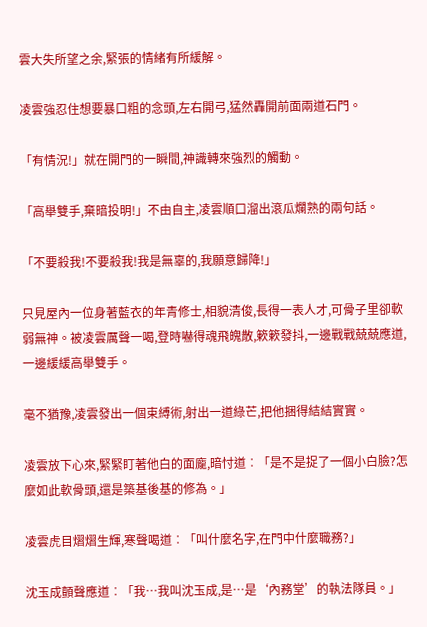雲大失所望之余,緊張的情緒有所緩解。

凌雲強忍住想要暴口粗的念頭,左右開弓,猛然轟開前面兩道石門。

「有情況!」就在開門的一瞬間,神識轉來強烈的觸動。

「高舉雙手,棄暗投明!」不由自主,凌雲順口溜出滾瓜爛熟的兩句話。

「不要殺我!不要殺我!我是無辜的,我願意歸降!」

只見屋內一位身著藍衣的年青修士,相貌清俊,長得一表人才,可骨子里卻軟弱無神。被凌雲厲聲一喝,登時嚇得魂飛魄散,簌簌發抖,一邊戰戰兢兢應道,一邊緩緩高舉雙手。

毫不猶豫,凌雲發出一個束縛術,射出一道綠芒,把他捆得結結實實。

凌雲放下心來,緊緊盯著他白的面龐,暗忖道︰「是不是捉了一個小白臉?怎麼如此軟骨頭,還是築基後基的修為。」

凌雲虎目熠熠生輝,寒聲喝道︰「叫什麼名字,在門中什麼職務?」

沈玉成顫聲應道︰「我…我叫沈玉成,是…是‘內務堂’的執法隊員。」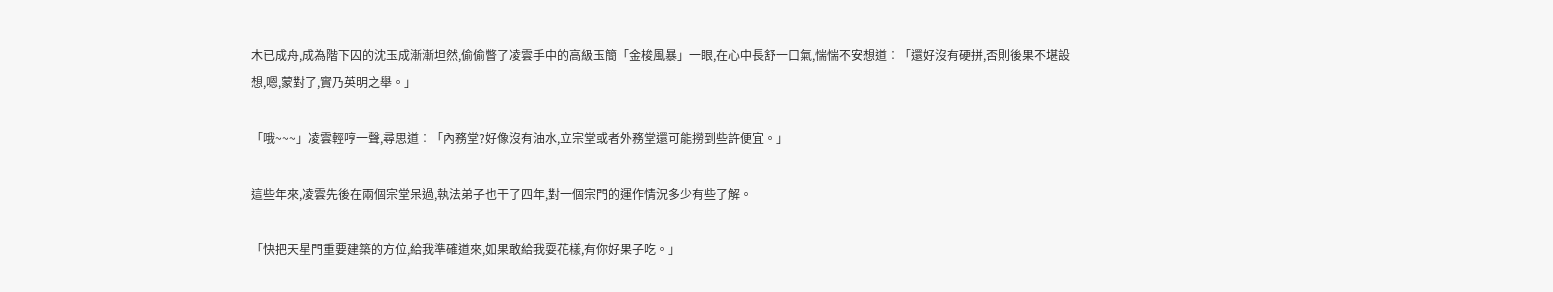木已成舟,成為階下囚的沈玉成漸漸坦然,偷偷瞥了凌雲手中的高級玉簡「金梭風暴」一眼,在心中長舒一口氣,惴惴不安想道︰「還好沒有硬拼,否則後果不堪設想,嗯,蒙對了,實乃英明之舉。」

「哦~~~」凌雲輕哼一聲,尋思道︰「內務堂?好像沒有油水,立宗堂或者外務堂還可能撈到些許便宜。」

這些年來,凌雲先後在兩個宗堂呆過,執法弟子也干了四年,對一個宗門的運作情況多少有些了解。

「快把天星門重要建築的方位,給我準確道來,如果敢給我耍花樣,有你好果子吃。」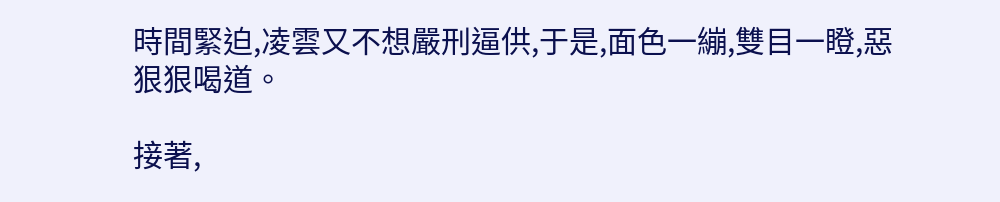時間緊迫,凌雲又不想嚴刑逼供,于是,面色一繃,雙目一瞪,惡狠狠喝道。

接著,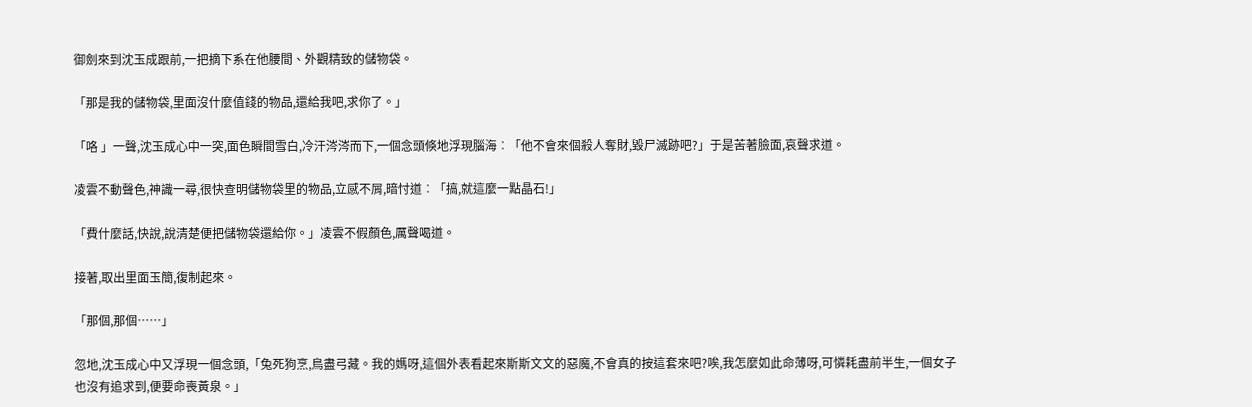御劍來到沈玉成跟前,一把摘下系在他腰間、外觀精致的儲物袋。

「那是我的儲物袋,里面沒什麼值錢的物品,還給我吧,求你了。」

「咯 」一聲,沈玉成心中一突,面色瞬間雪白,冷汗涔涔而下,一個念頭倏地浮現腦海︰「他不會來個殺人奪財,毀尸滅跡吧?」于是苦著臉面,哀聲求道。

凌雲不動聲色,神識一尋,很快查明儲物袋里的物品,立感不屑,暗忖道︰「搞,就這麼一點晶石!」

「費什麼話,快說,說清楚便把儲物袋還給你。」凌雲不假顏色,厲聲喝道。

接著,取出里面玉簡,復制起來。

「那個,那個……」

忽地,沈玉成心中又浮現一個念頭,「兔死狗烹,鳥盡弓藏。我的媽呀,這個外表看起來斯斯文文的惡魔,不會真的按這套來吧?唉,我怎麼如此命薄呀,可憐耗盡前半生,一個女子也沒有追求到,便要命喪黃泉。」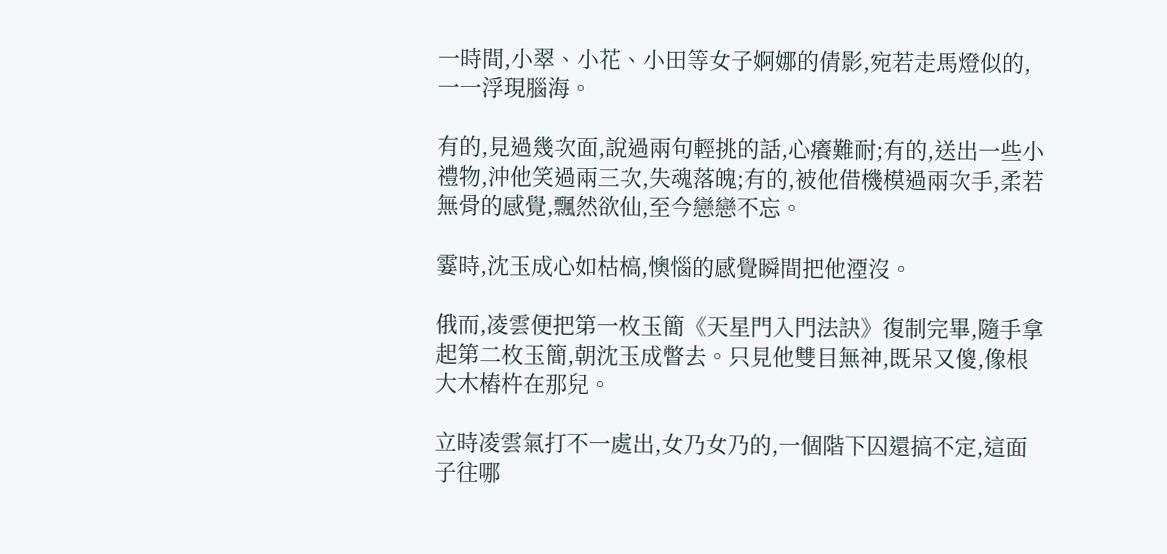一時間,小翠、小花、小田等女子婀娜的倩影,宛若走馬燈似的,一一浮現腦海。

有的,見過幾次面,說過兩句輕挑的話,心癢難耐;有的,送出一些小禮物,沖他笑過兩三次,失魂落魄;有的,被他借機模過兩次手,柔若無骨的感覺,飄然欲仙,至今戀戀不忘。

霎時,沈玉成心如枯槁,懊惱的感覺瞬間把他湮沒。

俄而,凌雲便把第一枚玉簡《天星門入門法訣》復制完畢,隨手拿起第二枚玉簡,朝沈玉成瞥去。只見他雙目無神,既呆又傻,像根大木樁杵在那兒。

立時凌雲氣打不一處出,女乃女乃的,一個階下囚還搞不定,這面子往哪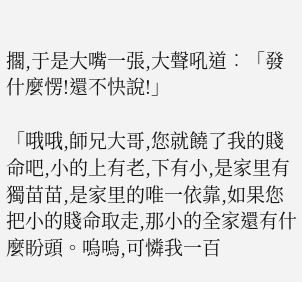擱,于是大嘴一張,大聲吼道︰「發什麼愣!還不快說!」

「哦哦,師兄大哥,您就饒了我的賤命吧,小的上有老,下有小,是家里有獨苗苗,是家里的唯一依靠,如果您把小的賤命取走,那小的全家還有什麼盼頭。嗚嗚,可憐我一百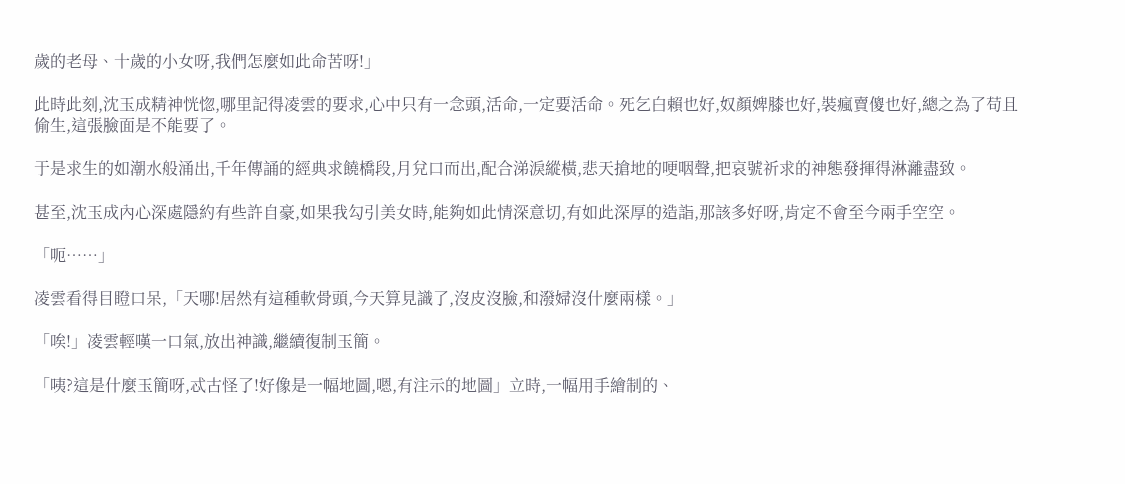歲的老母、十歲的小女呀,我們怎麼如此命苦呀!」

此時此刻,沈玉成精神恍惚,哪里記得凌雲的要求,心中只有一念頭,活命,一定要活命。死乞白賴也好,奴顏婢膝也好,裝瘋賣傻也好,總之為了苟且偷生,這張臉面是不能要了。

于是求生的如潮水般涌出,千年傳誦的經典求饒橋段,月兌口而出,配合涕淚縱橫,悲天搶地的哽咽聲,把哀號祈求的神態發揮得淋灕盡致。

甚至,沈玉成內心深處隱約有些許自豪,如果我勾引美女時,能夠如此情深意切,有如此深厚的造詣,那該多好呀,肯定不會至今兩手空空。

「呃……」

凌雲看得目瞪口呆,「天哪!居然有這種軟骨頭,今天算見識了,沒皮沒臉,和潑婦沒什麼兩樣。」

「唉!」凌雲輕嘆一口氣,放出神識,繼續復制玉簡。

「咦?這是什麼玉簡呀,忒古怪了!好像是一幅地圖,嗯,有注示的地圖」立時,一幅用手繪制的、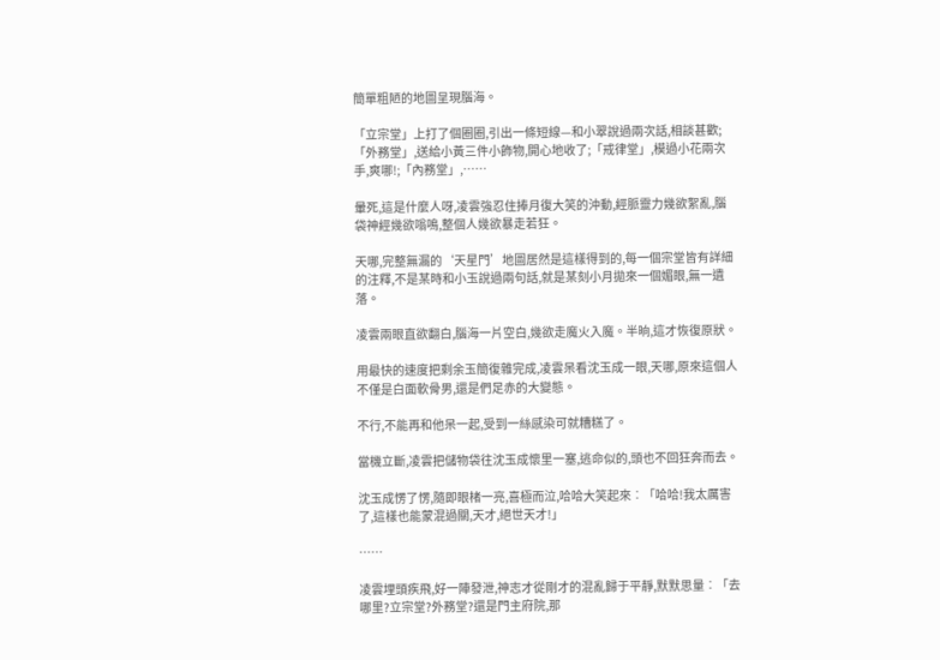簡單粗陋的地圖呈現腦海。

「立宗堂」上打了個圈圈,引出一條短線—和小翠說過兩次話,相談甚歡;「外務堂」,送給小黃三件小飾物,開心地收了;「戒律堂」,模過小花兩次手,爽哪!;「內務堂」,……

暈死,這是什麼人呀,凌雲強忍住捧月復大笑的沖動,經脈靈力幾欲絮亂,腦袋神經幾欲嗡鳴,整個人幾欲暴走若狂。

天哪,完整無漏的‘天星門’地圖居然是這樣得到的,每一個宗堂皆有詳細的注釋,不是某時和小玉說過兩句話,就是某刻小月拋來一個媚眼,無一遺落。

凌雲兩眼直欲翻白,腦海一片空白,幾欲走魔火入魔。半晌,這才恢復原狀。

用最快的速度把剩余玉簡復雜完成,凌雲呆看沈玉成一眼,天哪,原來這個人不僅是白面軟骨男,還是們足赤的大變態。

不行,不能再和他呆一起,受到一絲感染可就糟糕了。

當機立斷,凌雲把儲物袋往沈玉成懷里一塞,逃命似的,頭也不回狂奔而去。

沈玉成愣了愣,隨即眼楮一亮,喜極而泣,哈哈大笑起來︰「哈哈!我太厲害了,這樣也能蒙混過關,天才,絕世天才!」

……

凌雲埋頭疾飛,好一陣發泄,神志才從剛才的混亂歸于平靜,默默思量︰「去哪里?立宗堂?外務堂?還是門主府院,那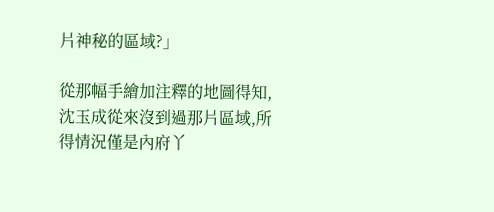片神秘的區域?」

從那幅手繪加注釋的地圖得知,沈玉成從來沒到過那片區域,所得情況僅是內府丫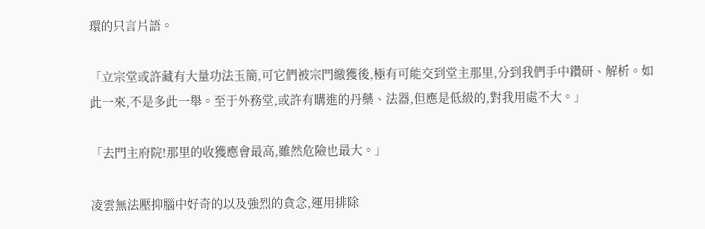環的只言片語。

「立宗堂或許藏有大量功法玉簡,可它們被宗門繳獲後,極有可能交到堂主那里,分到我們手中鑽研、解析。如此一來,不是多此一舉。至于外務堂,或許有購進的丹藥、法器,但應是低級的,對我用處不大。」

「去門主府院!那里的收獲應會最高,雖然危險也最大。」

凌雲無法壓抑腦中好奇的以及強烈的貪念,運用排除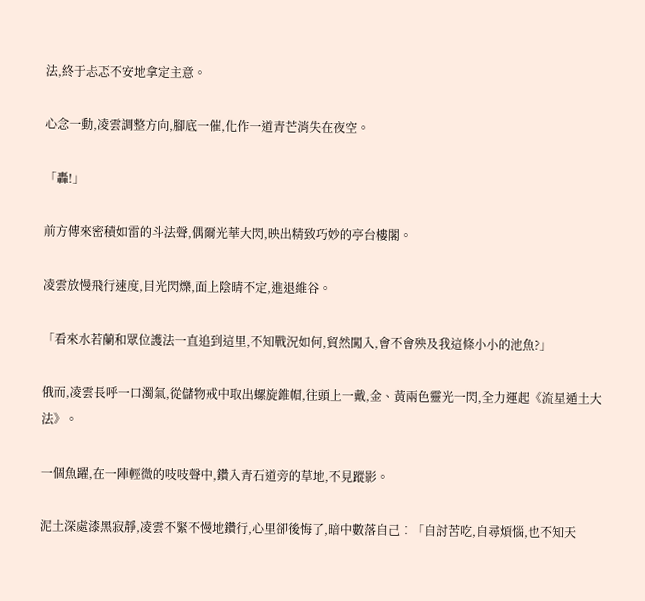法,終于忐忑不安地拿定主意。

心念一動,凌雲調整方向,腳底一催,化作一道青芒消失在夜空。

「轟!」

前方傳來密積如雷的斗法聲,偶爾光華大閃,映出精致巧妙的亭台樓閣。

凌雲放慢飛行速度,目光閃爍,面上陰晴不定,進退維谷。

「看來水若蘭和眾位護法一直追到這里,不知戰況如何,貿然闖入,會不會殃及我這條小小的池魚?」

俄而,凌雲長呼一口濁氣,從儲物戒中取出螺旋錐帽,往頭上一戴,金、黃兩色靈光一閃,全力運起《流星遁土大法》。

一個魚躍,在一陣輕微的吱吱聲中,鑽入青石道旁的草地,不見蹤影。

泥土深處漆黑寂靜,凌雲不緊不慢地鑽行,心里卻後悔了,暗中數落自己︰「自討苦吃,自尋煩惱,也不知天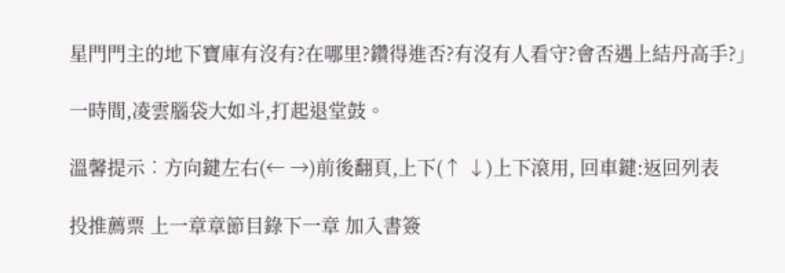星門門主的地下寶庫有沒有?在哪里?鑽得進否?有沒有人看守?會否遇上結丹高手?」

一時間,凌雲腦袋大如斗,打起退堂鼓。

溫馨提示︰方向鍵左右(← →)前後翻頁,上下(↑ ↓)上下滾用, 回車鍵:返回列表

投推薦票 上一章章節目錄下一章 加入書簽